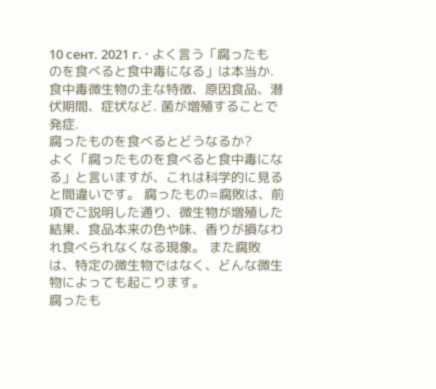10 сент. 2021 г. · よく言う「腐ったものを食べると食中毒になる」は本当か. 食中毒微生物の主な特徴、原因食品、潜伏期間、症状など. 菌が増殖することで発症.
腐ったものを食べるとどうなるか?
よく「腐ったものを食べると食中毒になる」と言いますが、これは科学的に見ると間違いです。 腐ったもの=腐敗は、前項でご説明した通り、微生物が増殖した結果、食品本来の色や味、香りが損なわれ食べられなくなる現象。 また腐敗は、特定の微生物ではなく、どんな微生物によっても起こります。
腐ったも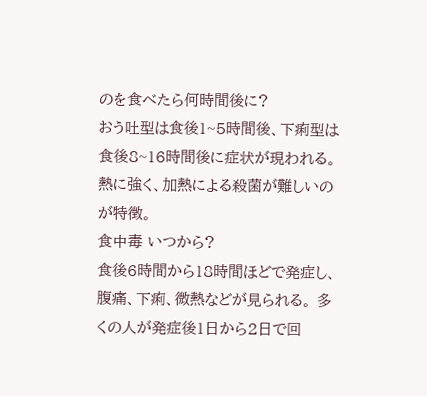のを食べたら何時間後に?
おう吐型は食後1~5時間後、下痢型は食後8~16時間後に症状が現われる。 熱に強く、加熱による殺菌が難しいのが特徴。
食中毒 いつから?
食後6時間から18時間ほどで発症し、腹痛、下痢、微熱などが見られる。 多くの人が発症後1日から2日で回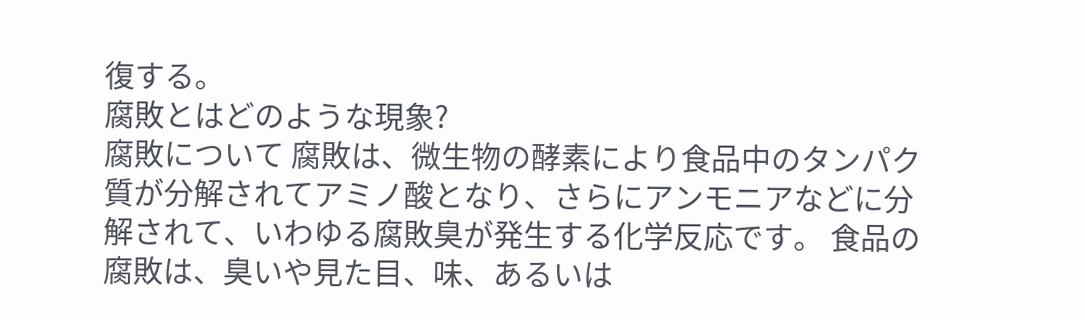復する。
腐敗とはどのような現象?
腐敗について 腐敗は、微生物の酵素により食品中のタンパク質が分解されてアミノ酸となり、さらにアンモニアなどに分解されて、いわゆる腐敗臭が発生する化学反応です。 食品の腐敗は、臭いや見た目、味、あるいは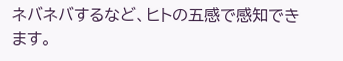ネバネバするなど、ヒトの五感で感知できます。